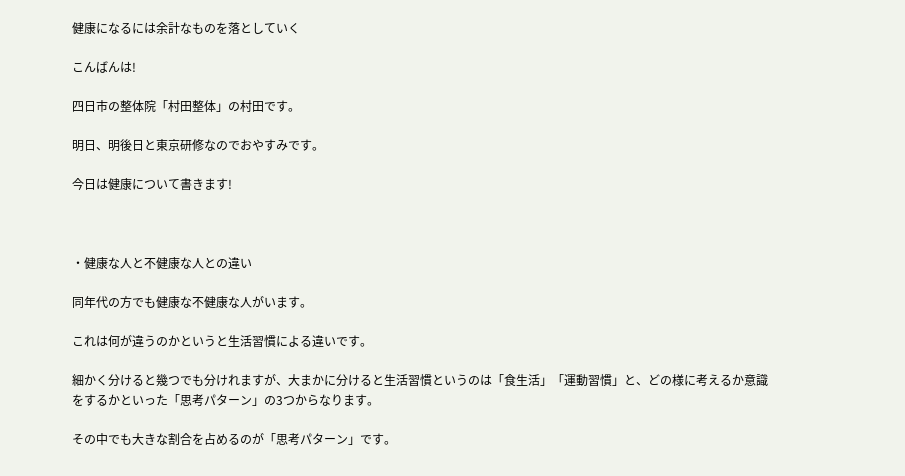健康になるには余計なものを落としていく

こんばんは!

四日市の整体院「村田整体」の村田です。

明日、明後日と東京研修なのでおやすみです。

今日は健康について書きます!



・健康な人と不健康な人との違い

同年代の方でも健康な不健康な人がいます。

これは何が違うのかというと生活習慣による違いです。

細かく分けると幾つでも分けれますが、大まかに分けると生活習慣というのは「食生活」「運動習慣」と、どの様に考えるか意識をするかといった「思考パターン」の3つからなります。

その中でも大きな割合を占めるのが「思考パターン」です。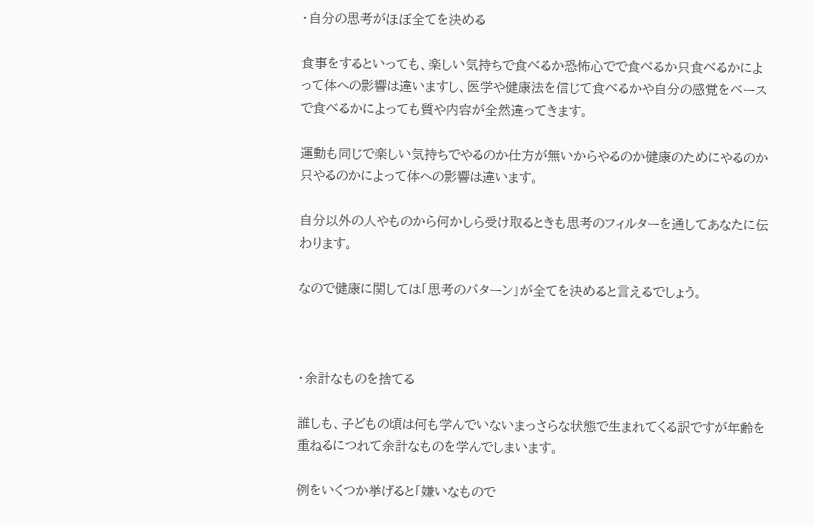・自分の思考がほぼ全てを決める

食事をするといっても、楽しい気持ちで食べるか恐怖心でで食べるか只食べるかによって体への影響は違いますし、医学や健康法を信じて食べるかや自分の感覚をベースで食べるかによっても質や内容が全然違ってきます。

運動も同じで楽しい気持ちでやるのか仕方が無いからやるのか健康のためにやるのか只やるのかによって体への影響は違います。

自分以外の人やものから何かしら受け取るときも思考のフィルターを通してあなたに伝わります。

なので健康に関しては「思考のパターン」が全てを決めると言えるでしょう。



・余計なものを捨てる

誰しも、子どもの頃は何も学んでいないまっさらな状態で生まれてくる訳ですが年齢を重ねるにつれて余計なものを学んでしまいます。

例をいくつか挙げると「嫌いなもので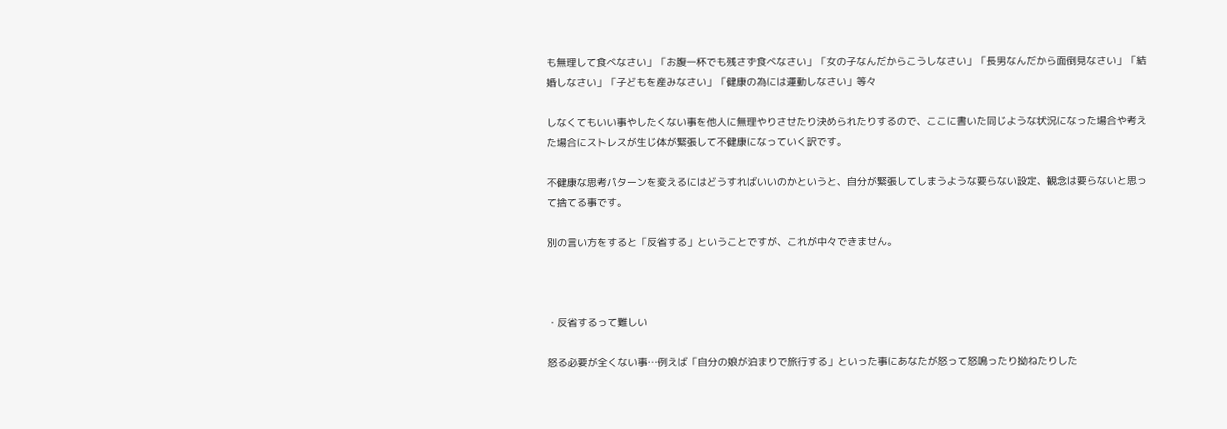も無理して食べなさい」「お腹一杯でも残さず食べなさい」「女の子なんだからこうしなさい」「長男なんだから面倒見なさい」「結婚しなさい」「子どもを産みなさい」「健康の為には運動しなさい」等々

しなくてもいい事やしたくない事を他人に無理やりさせたり決められたりするので、ここに書いた同じような状況になった場合や考えた場合にストレスが生じ体が緊張して不健康になっていく訳です。

不健康な思考パターンを変えるにはどうすればいいのかというと、自分が緊張してしまうような要らない設定、観念は要らないと思って捨てる事です。

別の言い方をすると「反省する」ということですが、これが中々できません。



・反省するって難しい

怒る必要が全くない事…例えば「自分の娘が泊まりで旅行する」といった事にあなたが怒って怒鳴ったり拗ねたりした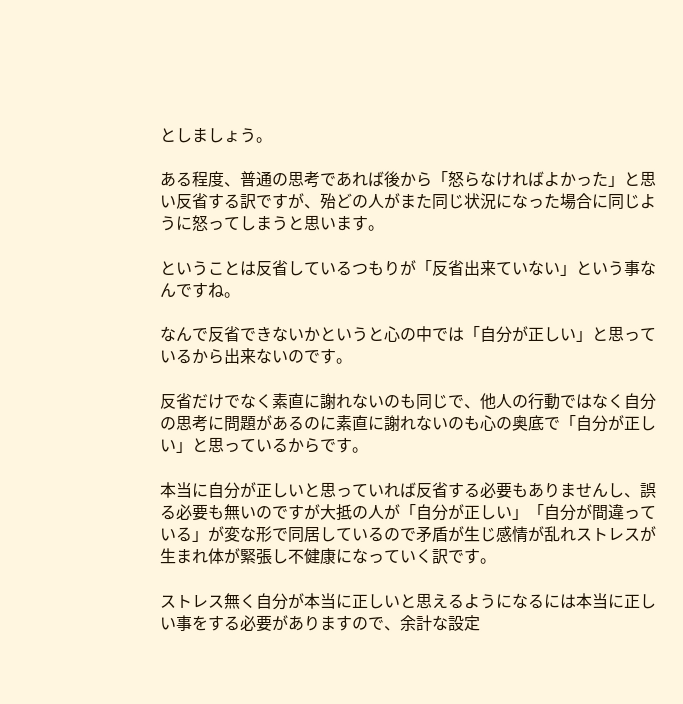としましょう。

ある程度、普通の思考であれば後から「怒らなければよかった」と思い反省する訳ですが、殆どの人がまた同じ状況になった場合に同じように怒ってしまうと思います。

ということは反省しているつもりが「反省出来ていない」という事なんですね。

なんで反省できないかというと心の中では「自分が正しい」と思っているから出来ないのです。

反省だけでなく素直に謝れないのも同じで、他人の行動ではなく自分の思考に問題があるのに素直に謝れないのも心の奥底で「自分が正しい」と思っているからです。

本当に自分が正しいと思っていれば反省する必要もありませんし、誤る必要も無いのですが大抵の人が「自分が正しい」「自分が間違っている」が変な形で同居しているので矛盾が生じ感情が乱れストレスが生まれ体が緊張し不健康になっていく訳です。

ストレス無く自分が本当に正しいと思えるようになるには本当に正しい事をする必要がありますので、余計な設定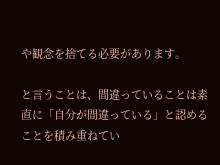や観念を捨てる必要があります。

と言うことは、間違っていることは素直に「自分が間違っている」と認めることを積み重ねてい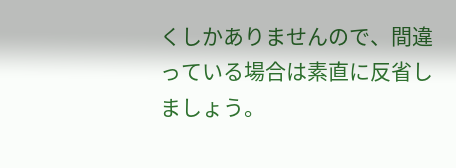くしかありませんので、間違っている場合は素直に反省しましょう。